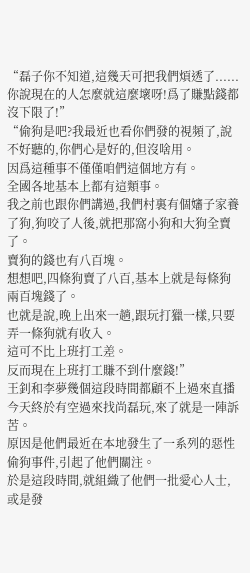“磊子你不知道,這幾天可把我們煩透了......
你說現在的人怎麼就這麼壞呀!爲了賺點錢都沒下限了!”
“偷狗是吧?我最近也看你們發的視頻了,說不好聽的,你們心是好的,但沒啥用。
因爲這種事不僅僅咱們這個地方有。
全國各地基本上都有這類事。
我之前也跟你們講過,我們村裏有個嬸子家養了狗,狗咬了人後,就把那窩小狗和大狗全賣了。
賣狗的錢也有八百塊。
想想吧,四條狗賣了八百,基本上就是每條狗兩百塊錢了。
也就是說,晚上出來一趟,跟玩打獵一樣,只要弄一條狗就有收入。
這可不比上班打工差。
反而現在上班打工賺不到什麼錢!”
王釗和李夢幾個這段時間都顧不上過來直播
今天終於有空過來找尚磊玩,來了就是一陣訴苦。
原因是他們最近在本地發生了一系列的惡性偷狗事件,引起了他們關注。
於是這段時間,就組織了他們一批愛心人士,或是發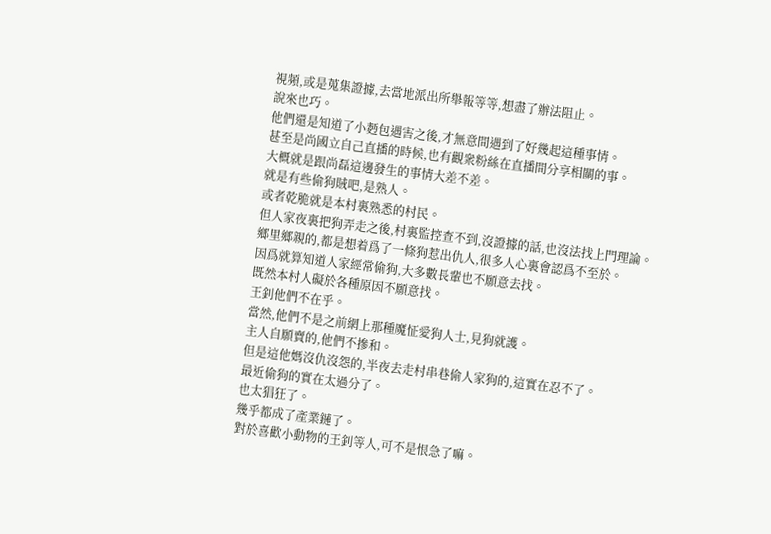視頻,或是蒐集證據,去當地派出所舉報等等,想盡了辦法阻止。
說來也巧。
他們還是知道了小麪包遇害之後,才無意間遇到了好幾起這種事情。
甚至是尚國立自己直播的時候,也有觀衆粉絲在直播間分享相關的事。
大概就是跟尚磊這邊發生的事情大差不差。
就是有些偷狗賊吧,是熟人。
或者乾脆就是本村裏熟悉的村民。
但人家夜裏把狗弄走之後,村裏監控查不到,沒證據的話,也沒法找上門理論。
鄉里鄉親的,都是想着爲了一條狗惹出仇人,很多人心裏會認爲不至於。
因爲就算知道人家經常偷狗,大多數長輩也不願意去找。
既然本村人礙於各種原因不願意找。
王釗他們不在乎。
當然,他們不是之前網上那種魔怔愛狗人士,見狗就護。
主人自願賣的,他們不摻和。
但是這他媽沒仇沒怨的,半夜去走村串巷偷人家狗的,這實在忍不了。
最近偷狗的實在太過分了。
也太猖狂了。
幾乎都成了產業鏈了。
對於喜歡小動物的王釗等人,可不是恨急了嘛。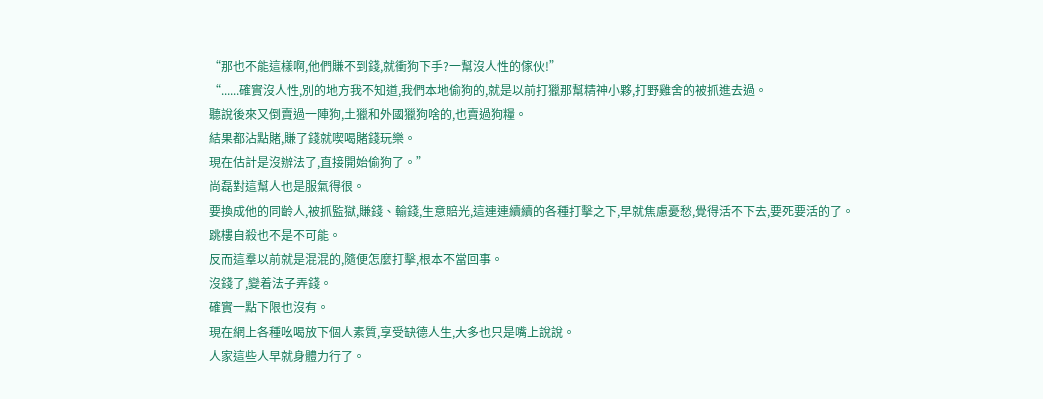“那也不能這樣啊,他們賺不到錢,就衝狗下手?一幫沒人性的傢伙!”
“......確實沒人性,別的地方我不知道,我們本地偷狗的,就是以前打獵那幫精神小夥,打野雞舍的被抓進去過。
聽說後來又倒賣過一陣狗,土獵和外國獵狗啥的,也賣過狗糧。
結果都沾點賭,賺了錢就喫喝賭錢玩樂。
現在估計是沒辦法了,直接開始偷狗了。”
尚磊對這幫人也是服氣得很。
要換成他的同齡人,被抓監獄,賺錢、輸錢,生意賠光,這連連續續的各種打擊之下,早就焦慮憂愁,覺得活不下去,要死要活的了。
跳樓自殺也不是不可能。
反而這羣以前就是混混的,隨便怎麼打擊,根本不當回事。
沒錢了,變着法子弄錢。
確實一點下限也沒有。
現在網上各種吆喝放下個人素質,享受缺德人生,大多也只是嘴上說說。
人家這些人早就身體力行了。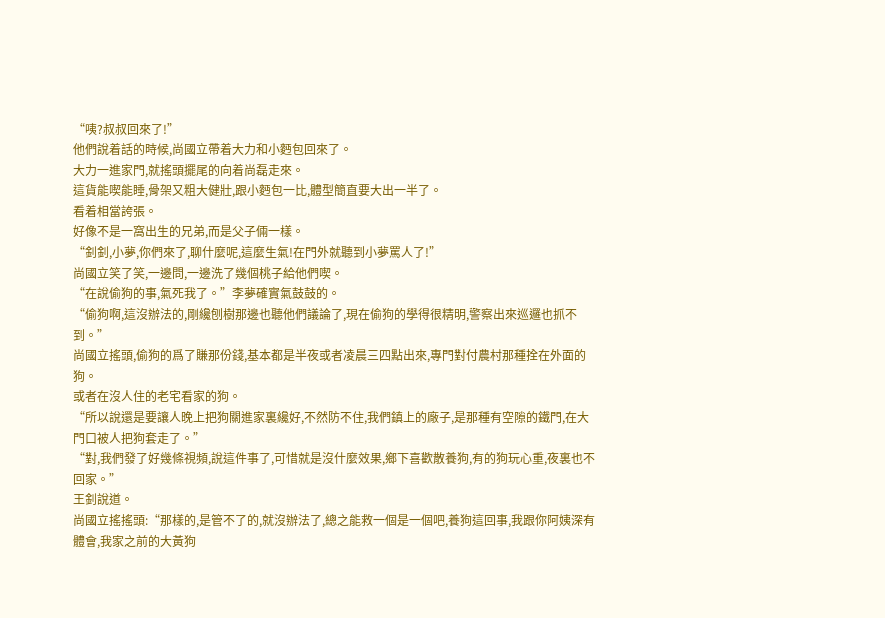“咦?叔叔回來了!”
他們說着話的時候,尚國立帶着大力和小麪包回來了。
大力一進家門,就搖頭擺尾的向着尚磊走來。
這貨能喫能睡,骨架又粗大健壯,跟小麪包一比,體型簡直要大出一半了。
看着相當誇張。
好像不是一窩出生的兄弟,而是父子倆一樣。
“釗釗,小夢,你們來了,聊什麼呢,這麼生氣!在門外就聽到小夢罵人了!”
尚國立笑了笑,一邊問,一邊洗了幾個桃子給他們喫。
“在說偷狗的事,氣死我了。”李夢確實氣鼓鼓的。
“偷狗啊,這沒辦法的,剛纔刨樹那邊也聽他們議論了,現在偷狗的學得很精明,警察出來巡邏也抓不到。”
尚國立搖頭,偷狗的爲了賺那份錢,基本都是半夜或者凌晨三四點出來,專門對付農村那種拴在外面的狗。
或者在沒人住的老宅看家的狗。
“所以說還是要讓人晚上把狗關進家裏纔好,不然防不住,我們鎮上的廠子,是那種有空隙的鐵門,在大門口被人把狗套走了。”
“對,我們發了好幾條視頻,說這件事了,可惜就是沒什麼效果,鄉下喜歡散養狗,有的狗玩心重,夜裏也不回家。”
王釗說道。
尚國立搖搖頭:“那樣的,是管不了的,就沒辦法了,總之能救一個是一個吧,養狗這回事,我跟你阿姨深有體會,我家之前的大黃狗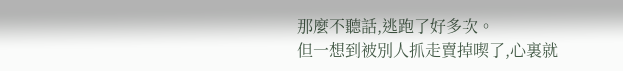那麼不聽話,逃跑了好多次。
但一想到被別人抓走賣掉喫了,心裏就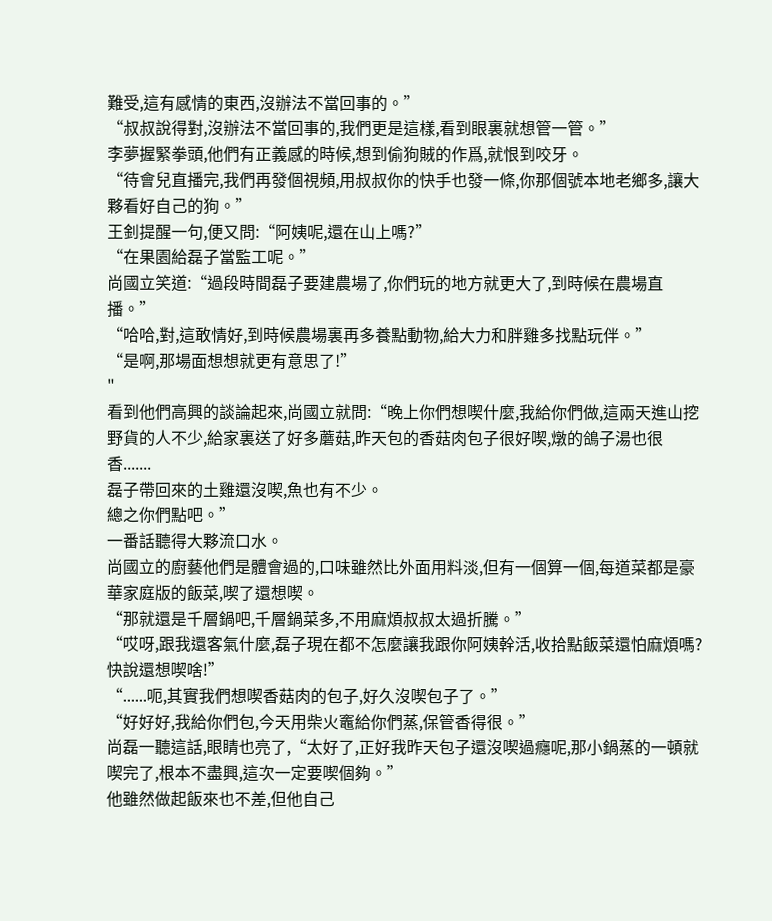難受,這有感情的東西,沒辦法不當回事的。”
“叔叔說得對,沒辦法不當回事的,我們更是這樣,看到眼裏就想管一管。”
李夢握緊拳頭,他們有正義感的時候,想到偷狗賊的作爲,就恨到咬牙。
“待會兒直播完,我們再發個視頻,用叔叔你的快手也發一條,你那個號本地老鄉多,讓大夥看好自己的狗。”
王釗提醒一句,便又問:“阿姨呢,還在山上嗎?”
“在果園給磊子當監工呢。”
尚國立笑道:“過段時間磊子要建農場了,你們玩的地方就更大了,到時候在農場直播。”
“哈哈,對,這敢情好,到時候農場裏再多養點動物,給大力和胖雞多找點玩伴。”
“是啊,那場面想想就更有意思了!”
"
看到他們高興的談論起來,尚國立就問:“晚上你們想喫什麼,我給你們做,這兩天進山挖野貨的人不少,給家裏送了好多蘑菇,昨天包的香菇肉包子很好喫,燉的鴿子湯也很香.......
磊子帶回來的土雞還沒喫,魚也有不少。
總之你們點吧。”
一番話聽得大夥流口水。
尚國立的廚藝他們是體會過的,口味雖然比外面用料淡,但有一個算一個,每道菜都是豪華家庭版的飯菜,喫了還想喫。
“那就還是千層鍋吧,千層鍋菜多,不用麻煩叔叔太過折騰。”
“哎呀,跟我還客氣什麼,磊子現在都不怎麼讓我跟你阿姨幹活,收拾點飯菜還怕麻煩嗎?快說還想喫啥!”
“......呃,其實我們想喫香菇肉的包子,好久沒喫包子了。”
“好好好,我給你們包,今天用柴火竈給你們蒸,保管香得很。”
尚磊一聽這話,眼睛也亮了,“太好了,正好我昨天包子還沒喫過癮呢,那小鍋蒸的一頓就喫完了,根本不盡興,這次一定要喫個夠。”
他雖然做起飯來也不差,但他自己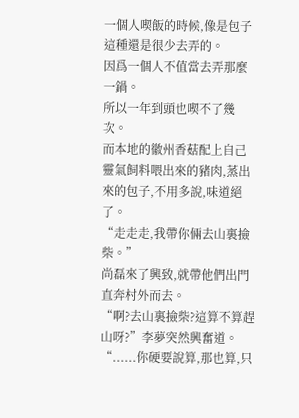一個人喫飯的時候,像是包子這種還是很少去弄的。
因爲一個人不值當去弄那麼一鍋。
所以一年到頭也喫不了幾次。
而本地的徽州香菇配上自己靈氣飼料喂出來的豬肉,蒸出來的包子,不用多說,味道絕了。
“走走走,我帶你倆去山裏撿柴。”
尚磊來了興致,就帶他們出門直奔村外而去。
“啊?去山裏撿柴?這算不算趕山呀?”李夢突然興奮道。
“......你硬要說算,那也算,只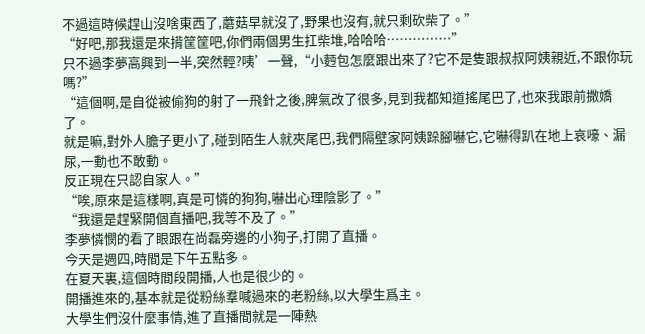不過這時候趕山沒啥東西了,蘑菇早就沒了,野果也沒有,就只剩砍柴了。”
“好吧,那我還是來揹筐筐吧,你們兩個男生扛柴堆,哈哈哈……………”
只不過李夢高興到一半,突然輕?咦’一聲,“小麪包怎麼跟出來了?它不是隻跟叔叔阿姨親近,不跟你玩嗎?”
“這個啊,是自從被偷狗的射了一飛針之後,脾氣改了很多,見到我都知道搖尾巴了,也來我跟前撒嬌了。
就是嘛,對外人膽子更小了,碰到陌生人就夾尾巴,我們隔壁家阿姨跺腳嚇它,它嚇得趴在地上哀嚎、漏尿,一動也不敢動。
反正現在只認自家人。”
“唉,原來是這樣啊,真是可憐的狗狗,嚇出心理陰影了。”
“我還是趕緊開個直播吧,我等不及了。”
李夢憐憫的看了眼跟在尚磊旁邊的小狗子,打開了直播。
今天是週四,時間是下午五點多。
在夏天裏,這個時間段開播,人也是很少的。
開播進來的,基本就是從粉絲羣喊過來的老粉絲,以大學生爲主。
大學生們沒什麼事情,進了直播間就是一陣熱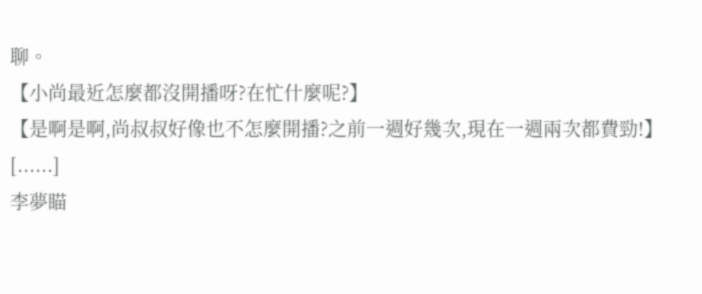聊。
【小尚最近怎麼都沒開播呀?在忙什麼呢?】
【是啊是啊,尚叔叔好像也不怎麼開播?之前一週好幾次,現在一週兩次都費勁!】
[......]
李夢瞄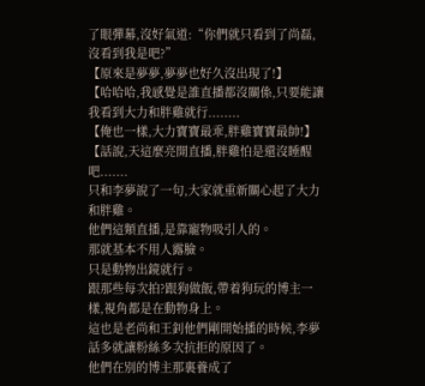了眼彈幕,沒好氣道:“你們就只看到了尚磊,沒看到我是吧?”
【原來是夢夢,夢夢也好久沒出現了!】
【哈哈哈,我感覺是誰直播都沒關係,只要能讓我看到大力和胖雞就行........
【俺也一樣,大力寶寶最乖,胖雞寶寶最帥!】
【話說,天這麼亮開直播,胖雞怕是還沒睡醒吧.......
只和李夢說了一句,大家就重新關心起了大力和胖雞。
他們這類直播,是靠寵物吸引人的。
那就基本不用人露臉。
只是動物出鏡就行。
跟那些每次拍?跟狗做飯,帶着狗玩的博主一樣,視角都是在動物身上。
這也是老尚和王釗他們剛開始播的時候,李夢話多就讓粉絲多次抗拒的原因了。
他們在別的博主那裏養成了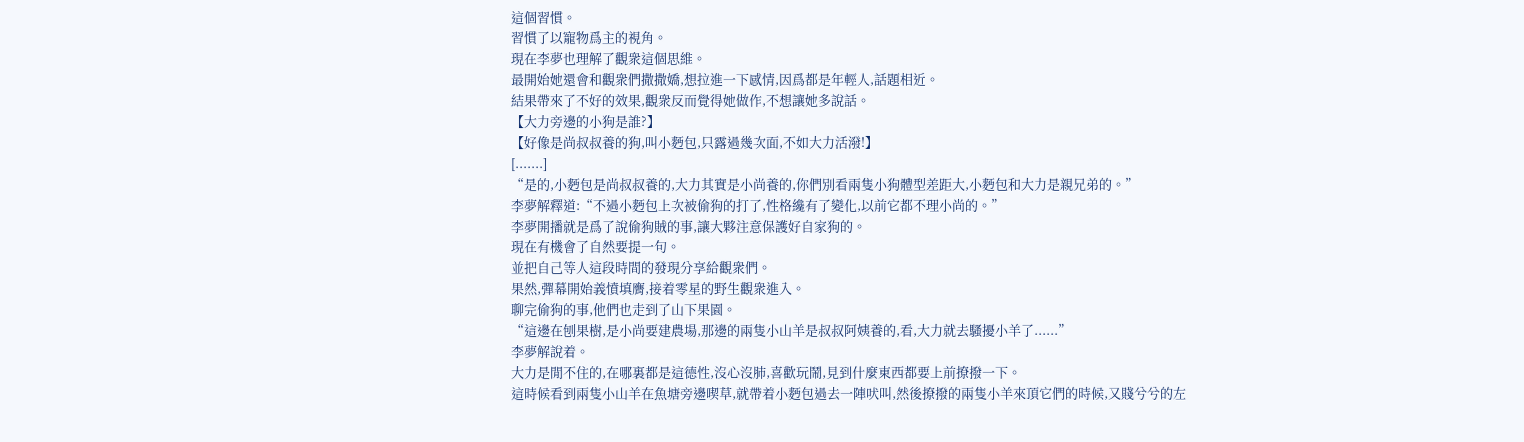這個習慣。
習慣了以寵物爲主的視角。
現在李夢也理解了觀衆這個思維。
最開始她還會和觀衆們撒撒嬌,想拉進一下感情,因爲都是年輕人,話題相近。
結果帶來了不好的效果,觀衆反而覺得她做作,不想讓她多說話。
【大力旁邊的小狗是誰?】
【好像是尚叔叔養的狗,叫小麪包,只露過幾次面,不如大力活潑!】
[.......]
“是的,小麪包是尚叔叔養的,大力其實是小尚養的,你們別看兩隻小狗體型差距大,小麪包和大力是親兄弟的。”
李夢解釋道:“不過小麪包上次被偷狗的打了,性格纔有了變化,以前它都不理小尚的。”
李夢開播就是爲了說偷狗賊的事,讓大夥注意保護好自家狗的。
現在有機會了自然要提一句。
並把自己等人這段時間的發現分享給觀衆們。
果然,彈幕開始義憤填膺,接着零星的野生觀衆進入。
聊完偷狗的事,他們也走到了山下果園。
“這邊在刨果樹,是小尚要建農場,那邊的兩隻小山羊是叔叔阿姨養的,看,大力就去騷擾小羊了......”
李夢解說着。
大力是閒不住的,在哪裏都是這德性,沒心沒肺,喜歡玩鬧,見到什麼東西都要上前撩撥一下。
這時候看到兩隻小山羊在魚塘旁邊喫草,就帶着小麪包過去一陣吠叫,然後撩撥的兩隻小羊來頂它們的時候,又賤兮兮的左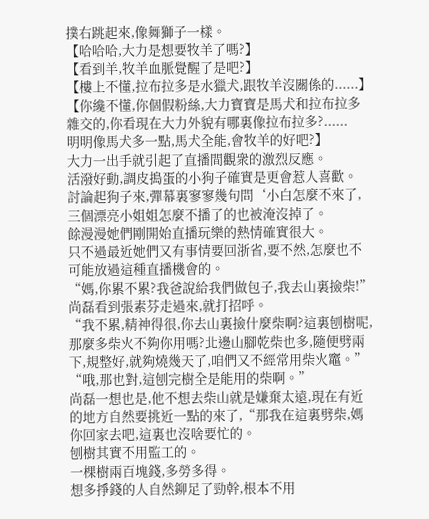撲右跳起來,像舞獅子一樣。
【哈哈哈,大力是想要牧羊了嗎?】
【看到羊,牧羊血脈覺醒了是吧?】
【樓上不懂,拉布拉多是水獵犬,跟牧羊沒關係的......】
【你纔不懂,你個假粉絲,大力寶寶是馬犬和拉布拉多雜交的,你看現在大力外貌有哪裏像拉布拉多?......
明明像馬犬多一點,馬犬全能,會牧羊的好吧?】
大力一出手就引起了直播間觀衆的激烈反應。
活潑好動,調皮搗蛋的小狗子確實是更會惹人喜歡。
討論起狗子來,彈幕裏寥寥幾句問‘小白怎麼不來了,三個漂亮小姐姐怎麼不播了的也被淹沒掉了。
餘漫漫她們剛開始直播玩樂的熱情確實很大。
只不過最近她們又有事情要回浙省,要不然,怎麼也不可能放過這種直播機會的。
“媽,你累不累?我爸說給我們做包子,我去山裏撿柴!”
尚磊看到張素芬走過來,就打招呼。
“我不累,精神得很,你去山裏撿什麼柴啊?這裏刨樹呢,那麼多柴火不夠你用嗎?北邊山腳乾柴也多,隨便劈兩下,規整好,就夠燒幾天了,咱們又不經常用柴火竈。”
“哦,那也對,這刨完樹全是能用的柴啊。”
尚磊一想也是,他不想去柴山就是嫌棄太遠,現在有近的地方自然要挑近一點的來了,“那我在這裏劈柴,媽你回家去吧,這裏也沒啥要忙的。
刨樹其實不用監工的。
一棵樹兩百塊錢,多勞多得。
想多掙錢的人自然鉚足了勁幹,根本不用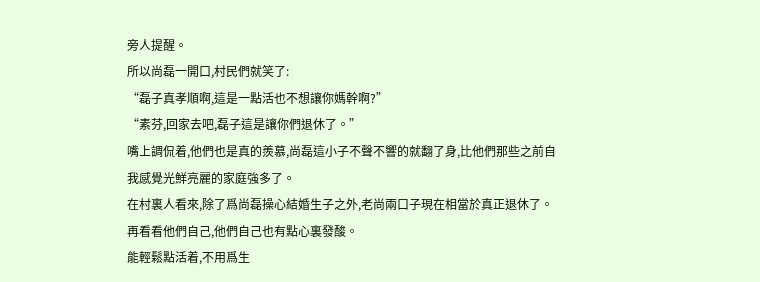旁人提醒。
所以尚磊一開口,村民們就笑了:
“磊子真孝順啊,這是一點活也不想讓你媽幹啊?”
“素芬,回家去吧,磊子這是讓你們退休了。”
嘴上調侃着,他們也是真的羨慕,尚磊這小子不聲不響的就翻了身,比他們那些之前自我感覺光鮮亮麗的家庭強多了。
在村裏人看來,除了爲尚磊操心結婚生子之外,老尚兩口子現在相當於真正退休了。
再看看他們自己,他們自己也有點心裏發酸。
能輕鬆點活着,不用爲生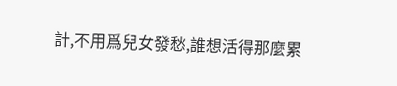計,不用爲兒女發愁,誰想活得那麼累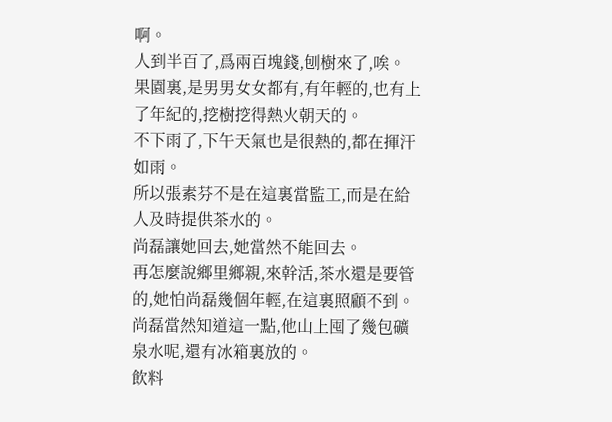啊。
人到半百了,爲兩百塊錢,刨樹來了,唉。
果園裏,是男男女女都有,有年輕的,也有上了年紀的,挖樹挖得熱火朝天的。
不下雨了,下午天氣也是很熱的,都在揮汗如雨。
所以張素芬不是在這裏當監工,而是在給人及時提供茶水的。
尚磊讓她回去,她當然不能回去。
再怎麼說鄉里鄉親,來幹活,茶水還是要管的,她怕尚磊幾個年輕,在這裏照顧不到。
尚磊當然知道這一點,他山上囤了幾包礦泉水呢,還有冰箱裏放的。
飲料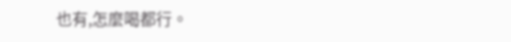也有,怎麼喝都行。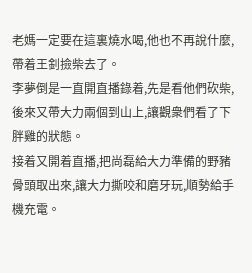老媽一定要在這裏燒水喝,他也不再說什麼,帶着王釗撿柴去了。
李夢倒是一直開直播錄着,先是看他們砍柴,後來又帶大力兩個到山上,讓觀衆們看了下胖雞的狀態。
接着又開着直播,把尚磊給大力準備的野豬骨頭取出來,讓大力撕咬和磨牙玩,順勢給手機充電。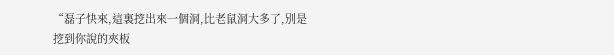“磊子快來,這裏挖出來一個洞,比老鼠洞大多了,別是挖到你說的夾板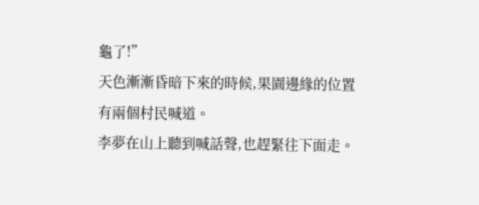龜了!”
天色漸漸昏暗下來的時候,果園邊緣的位置有兩個村民喊道。
李夢在山上聽到喊話聲,也趕緊往下面走。